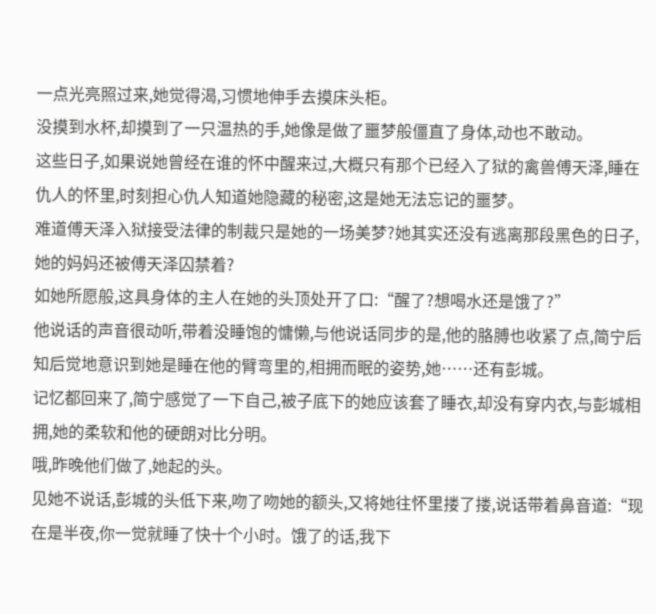一点光亮照过来,她觉得渴,习惯地伸手去摸床头柜。
没摸到水杯,却摸到了一只温热的手,她像是做了噩梦般僵直了身体,动也不敢动。
这些日子,如果说她曾经在谁的怀中醒来过,大概只有那个已经入了狱的禽兽傅天泽,睡在仇人的怀里,时刻担心仇人知道她隐藏的秘密,这是她无法忘记的噩梦。
难道傅天泽入狱接受法律的制裁只是她的一场美梦?她其实还没有逃离那段黑色的日子,她的妈妈还被傅天泽囚禁着?
如她所愿般,这具身体的主人在她的头顶处开了口:“醒了?想喝水还是饿了?”
他说话的声音很动听,带着没睡饱的慵懒,与他说话同步的是,他的胳膊也收紧了点,简宁后知后觉地意识到她是睡在他的臂弯里的,相拥而眠的姿势,她……还有彭城。
记忆都回来了,简宁感觉了一下自己,被子底下的她应该套了睡衣,却没有穿内衣,与彭城相拥,她的柔软和他的硬朗对比分明。
哦,昨晚他们做了,她起的头。
见她不说话,彭城的头低下来,吻了吻她的额头,又将她往怀里搂了搂,说话带着鼻音道:“现在是半夜,你一觉就睡了快十个小时。饿了的话,我下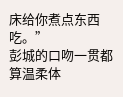床给你煮点东西吃。”
彭城的口吻一贯都算温柔体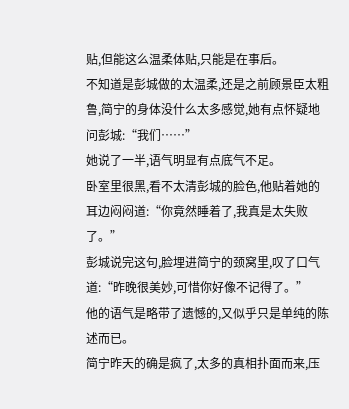贴,但能这么温柔体贴,只能是在事后。
不知道是彭城做的太温柔,还是之前顾景臣太粗鲁,简宁的身体没什么太多感觉,她有点怀疑地问彭城:“我们……”
她说了一半,语气明显有点底气不足。
卧室里很黑,看不太清彭城的脸色,他贴着她的耳边闷闷道:“你竟然睡着了,我真是太失败了。”
彭城说完这句,脸埋进简宁的颈窝里,叹了口气道:“昨晚很美妙,可惜你好像不记得了。”
他的语气是略带了遗憾的,又似乎只是单纯的陈述而已。
简宁昨天的确是疯了,太多的真相扑面而来,压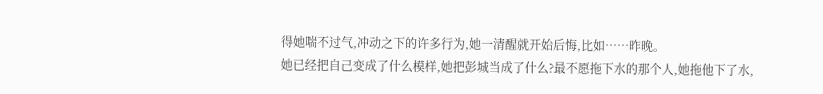得她喘不过气,冲动之下的许多行为,她一清醒就开始后悔,比如……昨晚。
她已经把自己变成了什么模样,她把彭城当成了什么?最不愿拖下水的那个人,她拖他下了水,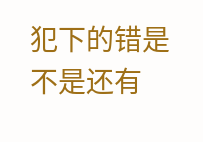犯下的错是不是还有